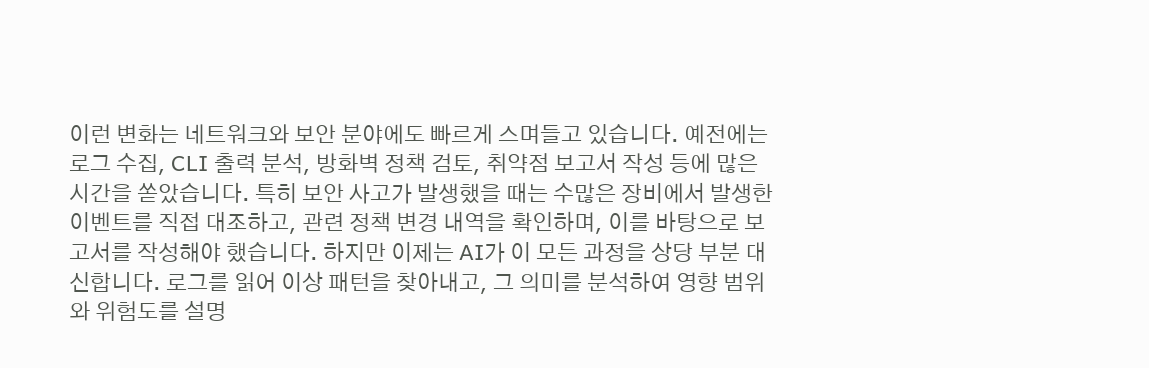이런 변화는 네트워크와 보안 분야에도 빠르게 스며들고 있습니다. 예전에는 로그 수집, CLI 출력 분석, 방화벽 정책 검토, 취약점 보고서 작성 등에 많은 시간을 쏟았습니다. 특히 보안 사고가 발생했을 때는 수많은 장비에서 발생한 이벤트를 직접 대조하고, 관련 정책 변경 내역을 확인하며, 이를 바탕으로 보고서를 작성해야 했습니다. 하지만 이제는 AI가 이 모든 과정을 상당 부분 대신합니다. 로그를 읽어 이상 패턴을 찾아내고, 그 의미를 분석하여 영향 범위와 위험도를 설명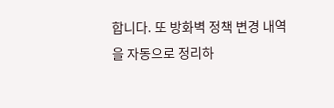합니다. 또 방화벽 정책 변경 내역을 자동으로 정리하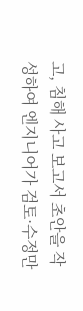고, 침해 사고 보고서 초안을 작성하여 엔지니어가 검토·수정만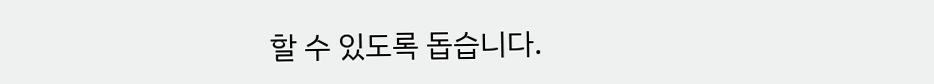할 수 있도록 돕습니다.